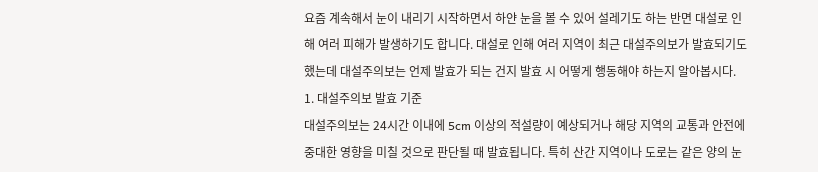요즘 계속해서 눈이 내리기 시작하면서 하얀 눈을 볼 수 있어 설레기도 하는 반면 대설로 인해 여러 피해가 발생하기도 합니다. 대설로 인해 여러 지역이 최근 대설주의보가 발효되기도 했는데 대설주의보는 언제 발효가 되는 건지 발효 시 어떻게 행동해야 하는지 알아봅시다.
1. 대설주의보 발효 기준
대설주의보는 24시간 이내에 5cm 이상의 적설량이 예상되거나 해당 지역의 교통과 안전에 중대한 영향을 미칠 것으로 판단될 때 발효됩니다. 특히 산간 지역이나 도로는 같은 양의 눈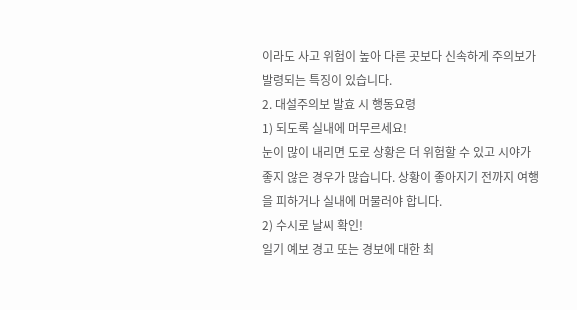이라도 사고 위험이 높아 다른 곳보다 신속하게 주의보가 발령되는 특징이 있습니다.
2. 대설주의보 발효 시 행동요령
1) 되도록 실내에 머무르세요!
눈이 많이 내리면 도로 상황은 더 위험할 수 있고 시야가 좋지 않은 경우가 많습니다. 상황이 좋아지기 전까지 여행을 피하거나 실내에 머물러야 합니다.
2) 수시로 날씨 확인!
일기 예보 경고 또는 경보에 대한 최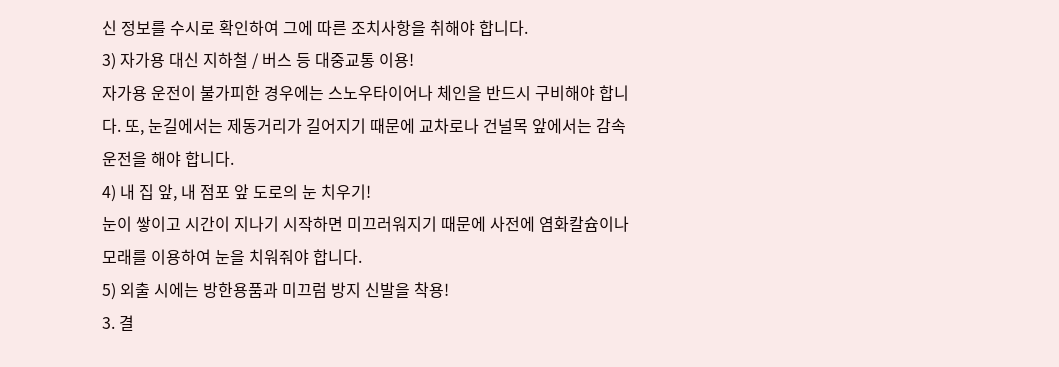신 정보를 수시로 확인하여 그에 따른 조치사항을 취해야 합니다.
3) 자가용 대신 지하철 / 버스 등 대중교통 이용!
자가용 운전이 불가피한 경우에는 스노우타이어나 체인을 반드시 구비해야 합니다. 또, 눈길에서는 제동거리가 길어지기 때문에 교차로나 건널목 앞에서는 감속 운전을 해야 합니다.
4) 내 집 앞, 내 점포 앞 도로의 눈 치우기!
눈이 쌓이고 시간이 지나기 시작하면 미끄러워지기 때문에 사전에 염화칼슘이나 모래를 이용하여 눈을 치워줘야 합니다.
5) 외출 시에는 방한용품과 미끄럼 방지 신발을 착용!
3. 결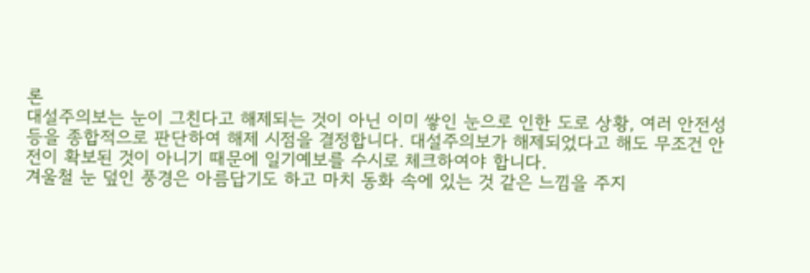론
대설주의보는 눈이 그친다고 해제되는 것이 아닌 이미 쌓인 눈으로 인한 도로 상황, 여러 안전성 등을 종합적으로 판단하여 해제 시점을 결정합니다. 대설주의보가 해제되었다고 해도 무조건 안전이 확보된 것이 아니기 때문에 일기예보를 수시로 체크하여야 합니다.
겨울철 눈 덮인 풍경은 아름답기도 하고 마치 동화 속에 있는 것 같은 느낌을 주지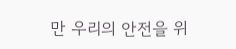만 우리의 안전을 위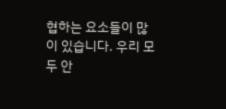협하는 요소들이 많이 있습니다. 우리 모두 안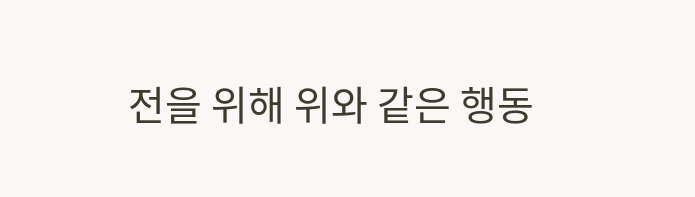전을 위해 위와 같은 행동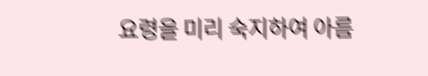요령을 미리 숙지하여 아름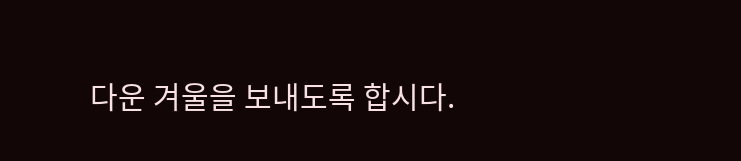다운 겨울을 보내도록 합시다.